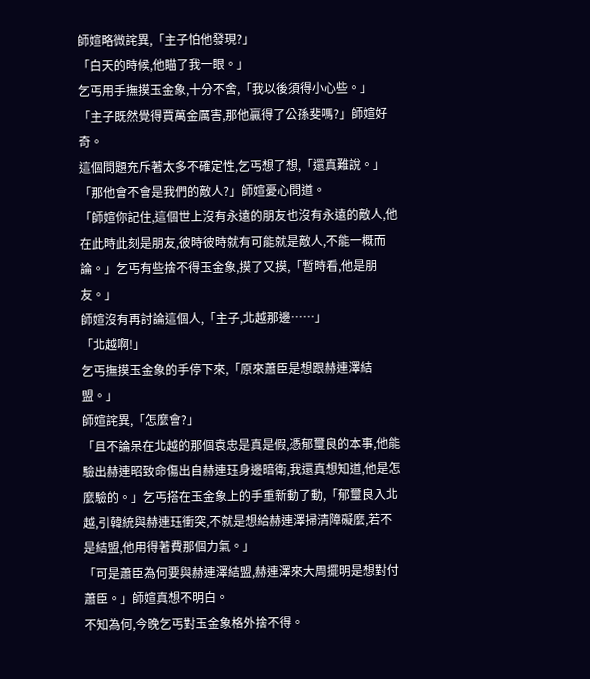師媗略微詫異,「主子怕他發現?」
「白天的時候,他瞄了我一眼。」
乞丐用手撫摸玉金象,十分不舍,「我以後須得小心些。」
「主子既然覺得賈萬金厲害,那他贏得了公孫斐嗎?」師媗好奇。
這個問題充斥著太多不確定性,乞丐想了想,「還真難說。」
「那他會不會是我們的敵人?」師媗憂心問道。
「師媗你記住,這個世上沒有永遠的朋友也沒有永遠的敵人,他在此時此刻是朋友,彼時彼時就有可能就是敵人,不能一概而論。」乞丐有些捨不得玉金象,摸了又摸,「暫時看,他是朋友。」
師媗沒有再討論這個人,「主子,北越那邊……」
「北越啊!」
乞丐撫摸玉金象的手停下來,「原來蕭臣是想跟赫連澤結盟。」
師媗詫異,「怎麼會?」
「且不論呆在北越的那個袁忠是真是假,憑郁璽良的本事,他能驗出赫連昭致命傷出自赫連珏身邊暗衛,我還真想知道,他是怎麼驗的。」乞丐搭在玉金象上的手重新動了動,「郁璽良入北越,引韓統與赫連珏衝突,不就是想給赫連澤掃清障礙麼,若不是結盟,他用得著費那個力氣。」
「可是蕭臣為何要與赫連澤結盟,赫連澤來大周擺明是想對付蕭臣。」師媗真想不明白。
不知為何,今晚乞丐對玉金象格外捨不得。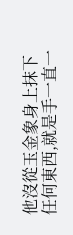他沒從玉金象身上抹下任何東西,就是手一直一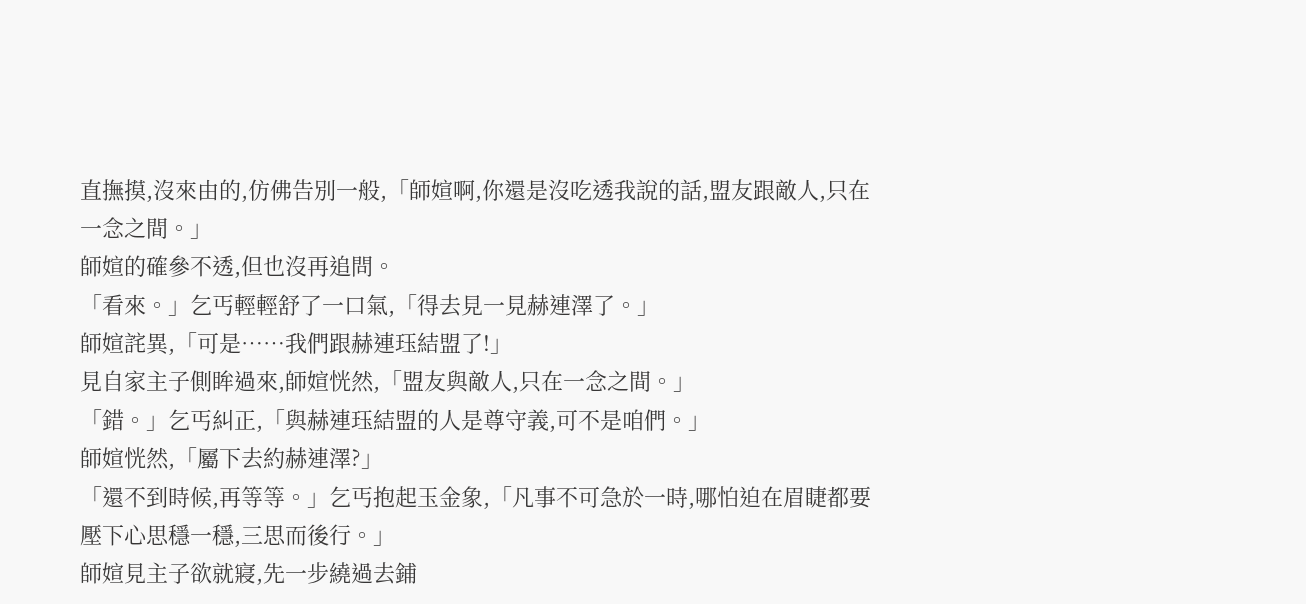直撫摸,沒來由的,仿佛告別一般,「師媗啊,你還是沒吃透我說的話,盟友跟敵人,只在一念之間。」
師媗的確參不透,但也沒再追問。
「看來。」乞丐輕輕舒了一口氣,「得去見一見赫連澤了。」
師媗詫異,「可是……我們跟赫連珏結盟了!」
見自家主子側眸過來,師媗恍然,「盟友與敵人,只在一念之間。」
「錯。」乞丐糾正,「與赫連珏結盟的人是尊守義,可不是咱們。」
師媗恍然,「屬下去約赫連澤?」
「還不到時候,再等等。」乞丐抱起玉金象,「凡事不可急於一時,哪怕迫在眉睫都要壓下心思穩一穩,三思而後行。」
師媗見主子欲就寢,先一步繞過去鋪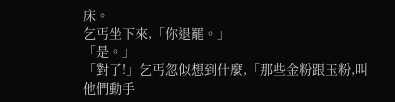床。
乞丐坐下來,「你退罷。」
「是。」
「對了!」乞丐忽似想到什麼,「那些金粉跟玉粉,叫他們動手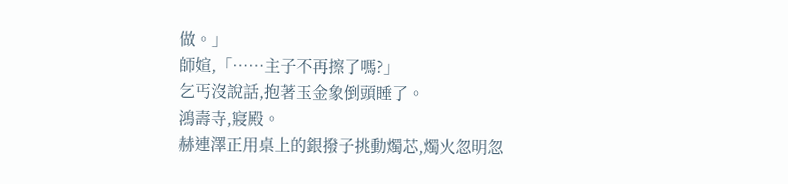做。」
師媗,「……主子不再擦了嗎?」
乞丐沒說話,抱著玉金象倒頭睡了。
鴻壽寺,寢殿。
赫連澤正用桌上的銀撥子挑動燭芯,燭火忽明忽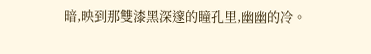暗,映到那雙漆黑深邃的瞳孔里,幽幽的冷。